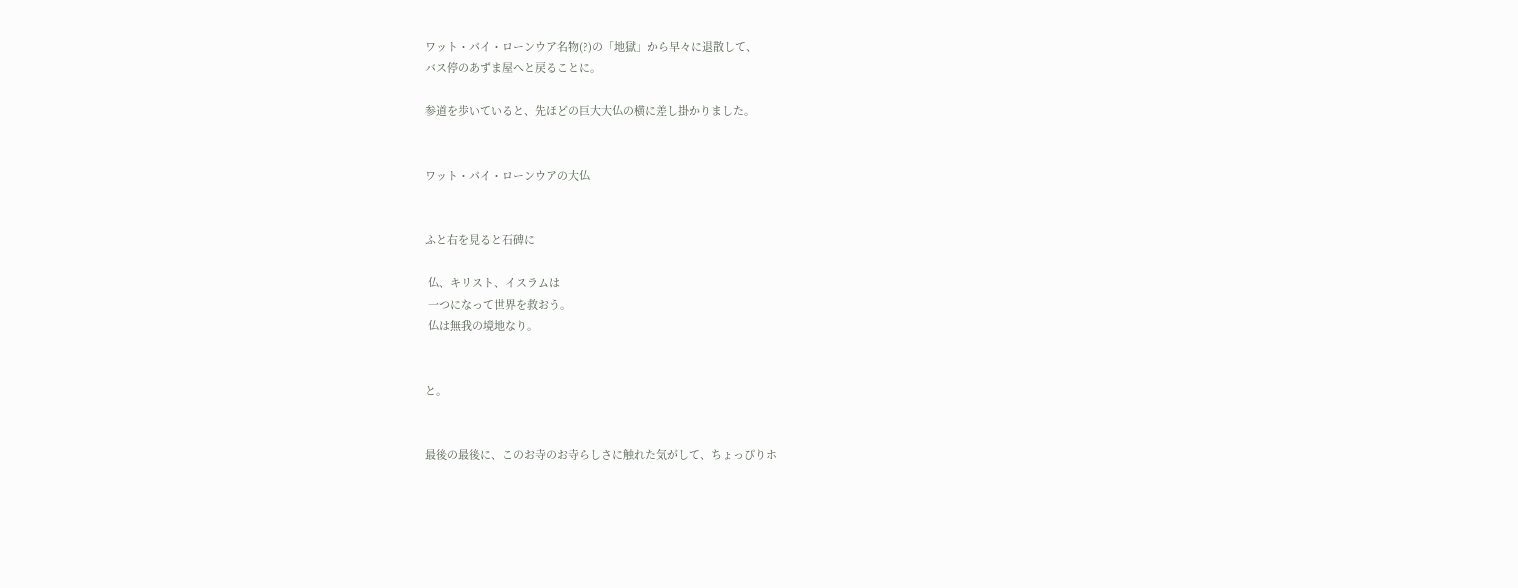ワット・パイ・ローンウア名物(?)の「地獄」から早々に退散して、
バス停のあずま屋へと戻ることに。

参道を歩いていると、先ほどの巨大大仏の横に差し掛かりました。


ワット・パイ・ローンウアの大仏


ふと右を見ると石碑に

 仏、キリスト、イスラムは
 一つになって世界を救おう。
 仏は無我の境地なり。


と。


最後の最後に、このお寺のお寺らしさに触れた気がして、ちょっぴりホ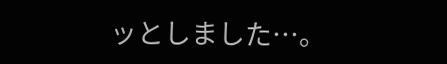ッとしました…。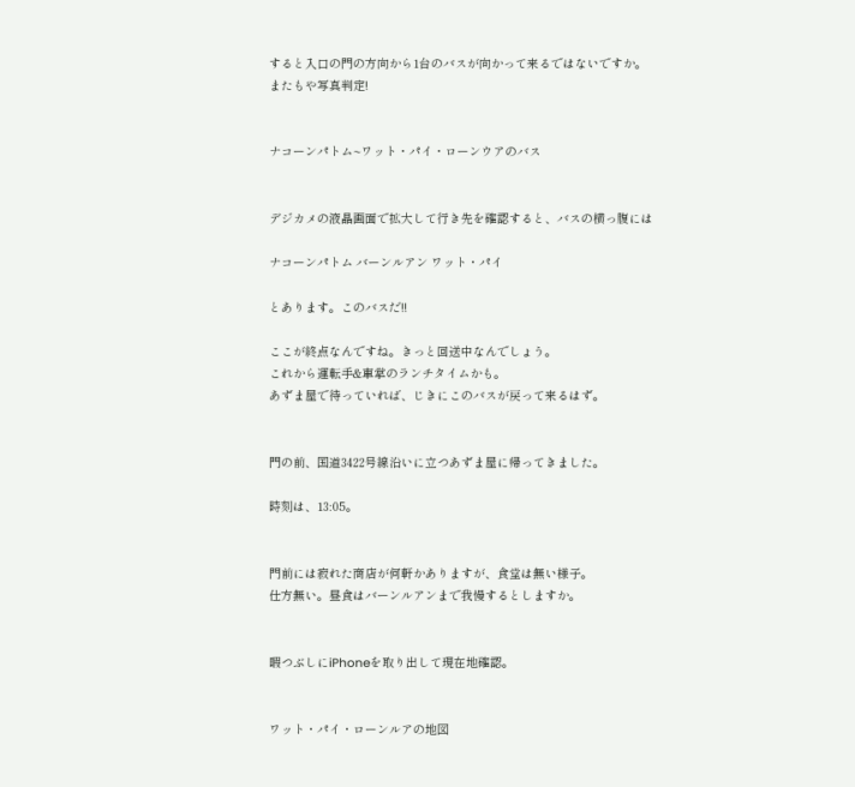すると入口の門の方向から1台のバスが向かって来るではないですか。
またもや写真判定!


ナコーンパトム~ワット・パイ・ローンウアのバス


デジカメの液晶画面で拡大して行き先を確認すると、バスの横っ腹には

ナコーンパトム バーンルアン ワット・パイ

とあります。このバスだ!!

ここが終点なんですね。きっと回送中なんでしょう。
これから運転手&車掌のランチタイムかも。
あずま屋で待っていれば、じきにこのバスが戻って来るはず。


門の前、国道3422号線沿いに立つあずま屋に帰ってきました。

時刻は、13:05。


門前には寂れた商店が何軒かありますが、食堂は無い様子。
仕方無い。昼食はバーンルアンまで我慢するとしますか。


暇つぶしにiPhoneを取り出して現在地確認。


ワット・パイ・ローンルアの地図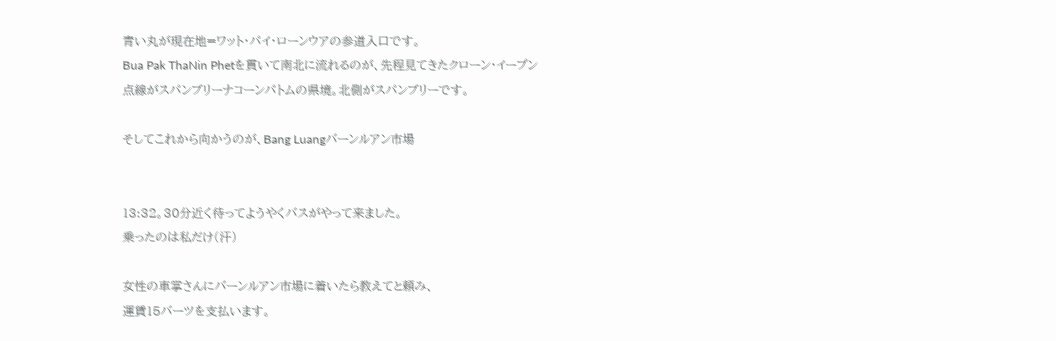青い丸が現在地=ワット・パイ・ローンウアの参道入口です。
Bua Pak ThaNin Phetを貫いて南北に流れるのが、先程見てきたクローン・イープン
点線がスパンブリーナコーンパトムの県境。北側がスパンブリーです。

そしてこれから向かうのが、Bang Luangバーンルアン市場


13:32。30分近く待ってようやくバスがやって来ました。
乗ったのは私だけ(汗)

女性の車掌さんにバーンルアン市場に着いたら教えてと頼み、
運賃15バーツを支払います。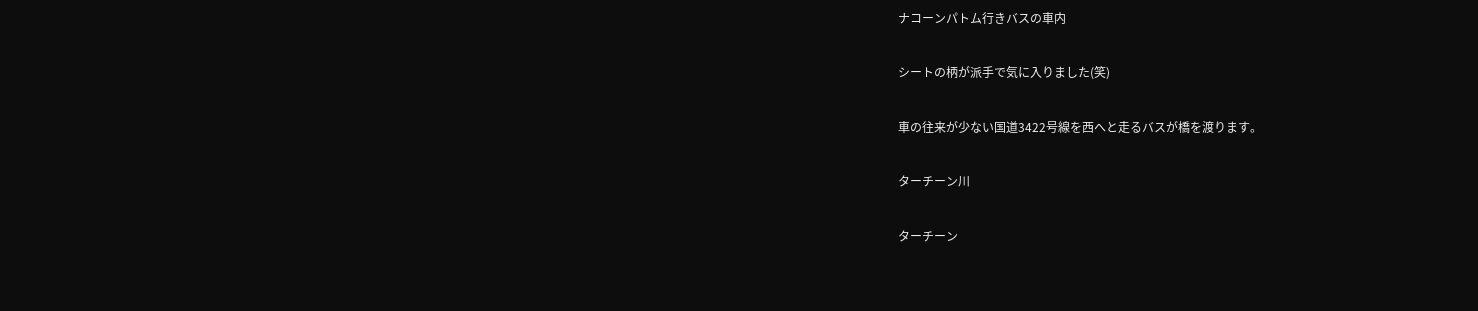ナコーンパトム行きバスの車内


シートの柄が派手で気に入りました(笑)


車の往来が少ない国道3422号線を西へと走るバスが橋を渡ります。


ターチーン川


ターチーン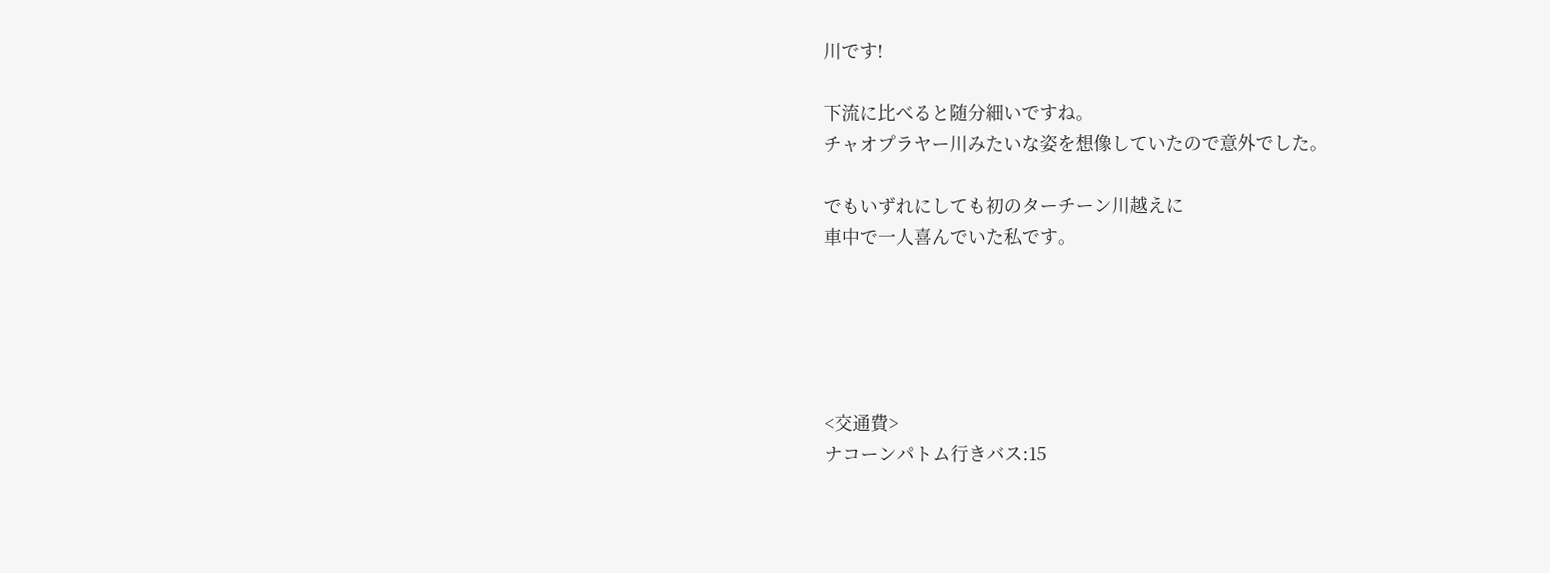川です!

下流に比べると随分細いですね。
チャオプラヤー川みたいな姿を想像していたので意外でした。

でもいずれにしても初のターチーン川越えに
車中で一人喜んでいた私です。





<交通費>
ナコーンパトム行きバス:15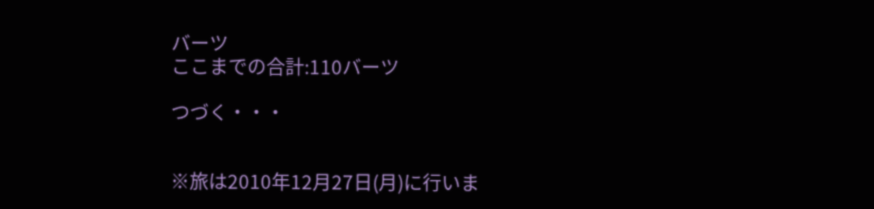バーツ
ここまでの合計:110バーツ

つづく・・・


※旅は2010年12月27日(月)に行いま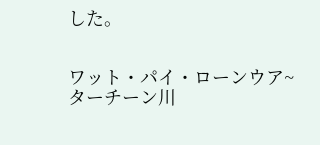した。


ワット・パイ・ローンウア~ターチーン川